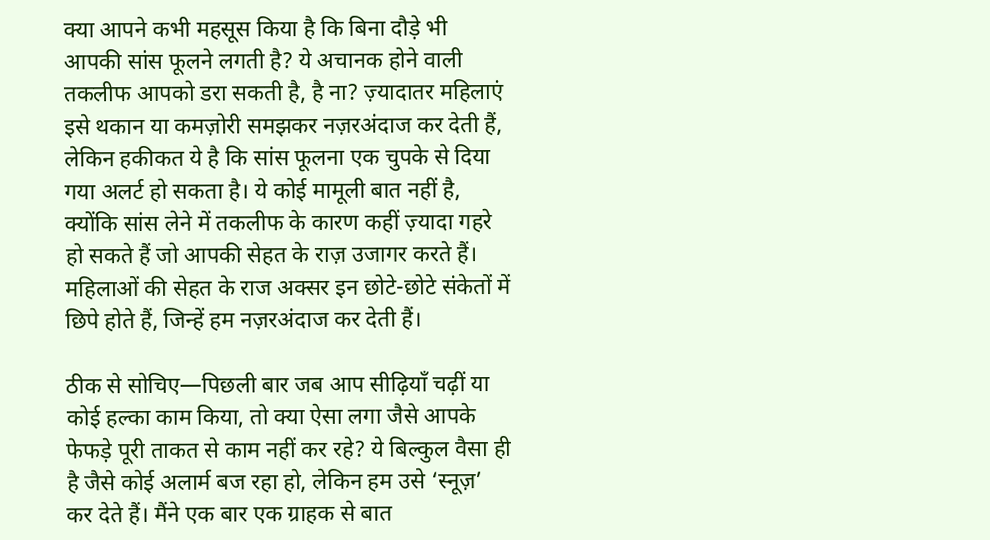क्या आपने कभी महसूस किया है कि बिना दौड़े भी आपकी सांस फूलने लगती है? ये अचानक होने वाली तकलीफ आपको डरा सकती है, है ना? ज़्यादातर महिलाएं इसे थकान या कमज़ोरी समझकर नज़रअंदाज कर देती हैं, लेकिन हकीकत ये है कि सांस फूलना एक चुपके से दिया गया अलर्ट हो सकता है। ये कोई मामूली बात नहीं है, क्योंकि सांस लेने में तकलीफ के कारण कहीं ज़्यादा गहरे हो सकते हैं जो आपकी सेहत के राज़ उजागर करते हैं। महिलाओं की सेहत के राज अक्सर इन छोटे-छोटे संकेतों में छिपे होते हैं, जिन्हें हम नज़रअंदाज कर देती हैं।

ठीक से सोचिए—पिछली बार जब आप सीढ़ियाँ चढ़ीं या कोई हल्का काम किया, तो क्या ऐसा लगा जैसे आपके फेफड़े पूरी ताकत से काम नहीं कर रहे? ये बिल्कुल वैसा ही है जैसे कोई अलार्म बज रहा हो, लेकिन हम उसे ‘स्नूज़’ कर देते हैं। मैंने एक बार एक ग्राहक से बात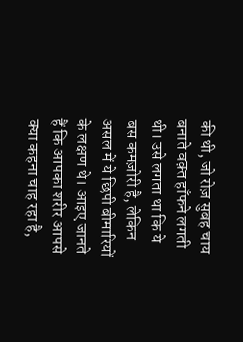की थी, जो रोज़ सुबह चाय बनाते वक़्त हाँफने लगती थी। उसे लगता था कि ये बस कमज़ोरी है, लेकिन असल में ये छिपी बीमारियों के लक्षण थे। आइए जानते हैं कि आपका शरीर आपसे क्या कहना चाह रहा है,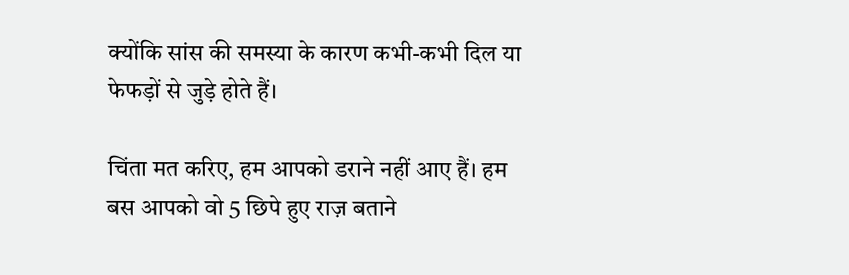क्योंकि सांस की समस्या के कारण कभी-कभी दिल या फेफड़ों से जुड़े होते हैं।

चिंता मत करिए, हम आपको डराने नहीं आए हैं। हम बस आपको वो 5 छिपे हुए राज़ बताने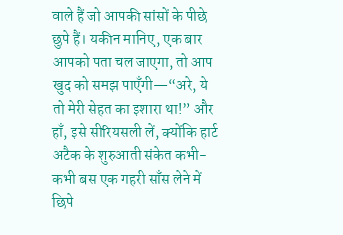वाले हैं जो आपकी सांसों के पीछे छुपे हैं। यकीन मानिए, एक बार आपको पता चल जाएगा, तो आप खुद को समझ पाएँगी—“अरे, ये तो मेरी सेहत का इशारा था!” और हाँ, इसे सीरियसली लें, क्योंकि हार्ट अटैक के शुरुआती संकेत कभी-कभी बस एक गहरी साँस लेने में छिपे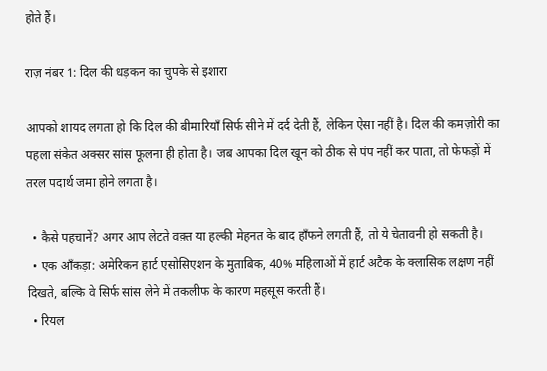होते हैं।

राज़ नंबर 1: दिल की धड़कन का चुपके से इशारा

आपको शायद लगता हो कि दिल की बीमारियाँ सिर्फ सीने में दर्द देती हैं, लेकिन ऐसा नहीं है। दिल की कमज़ोरी का पहला संकेत अक्सर सांस फूलना ही होता है। जब आपका दिल खून को ठीक से पंप नहीं कर पाता, तो फेफड़ों में तरल पदार्थ जमा होने लगता है।

  • कैसे पहचानें? अगर आप लेटते वक़्त या हल्की मेहनत के बाद हाँफने लगती हैं, तो ये चेतावनी हो सकती है।
  • एक आँकड़ा: अमेरिकन हार्ट एसोसिएशन के मुताबिक, 40% महिलाओं में हार्ट अटैक के क्लासिक लक्षण नहीं दिखते, बल्कि वे सिर्फ सांस लेने में तकलीफ के कारण महसूस करती हैं।
  • रियल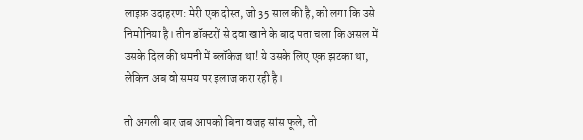लाइफ़ उदाहरण: मेरी एक दोस्त, जो 35 साल की है, को लगा कि उसे निमोनिया है। तीन डॉक्टरों से दवा खाने के बाद पता चला कि असल में उसके दिल की धमनी में ब्लॉकेज था! ये उसके लिए एक झटका था, लेकिन अब वो समय पर इलाज करा रही है।

तो अगली बार जब आपको बिना वजह सांस फूले, तो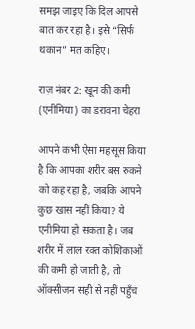समझ जाइए कि दिल आपसे बात कर रहा है। इसे “सिर्फ थकान” मत कहिए।

राज़ नंबर 2: खून की कमी (एनीमिया) का डरावना चेहरा

आपने कभी ऐसा महसूस किया है कि आपका शरीर बस रुकने को कह रहा है, जबकि आपने कुछ खास नहीं किया? ये एनीमिया हो सकता है। जब शरीर में लाल रक्त कोशिकाओं की कमी हो जाती है, तो ऑक्सीजन सही से नहीं पहुँच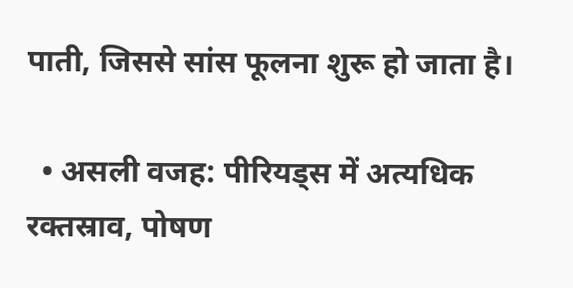पाती, जिससे सांस फूलना शुरू हो जाता है।

  • असली वजह: पीरियड्स में अत्यधिक रक्तस्राव, पोषण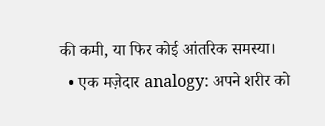की कमी, या फिर कोई आंतरिक समस्या।
  • एक मज़ेदार analogy: अपने शरीर को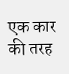एक कार की तरह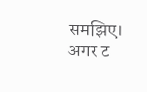समझिए। अगर ट